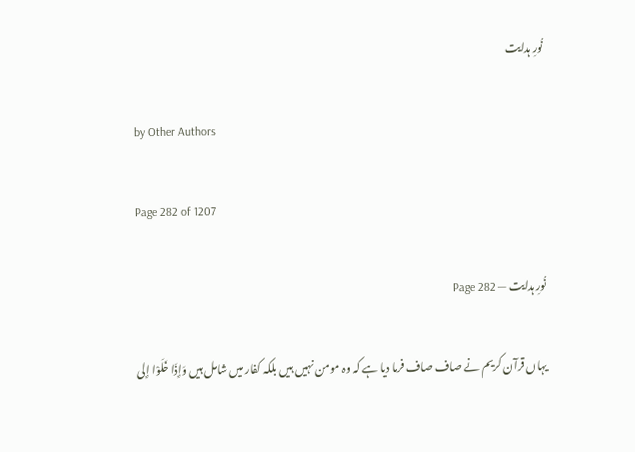نُورِ ہدایت

by Other Authors

Page 282 of 1207

نُورِ ہدایت — Page 282

یہاں قرآن کریم نے صاف صاف فرما دیا ہے کہ وہ مومن نہیں ہیں بلکہ کفار میں شامل ہیں وَإِذَا خَلَوْا إِلى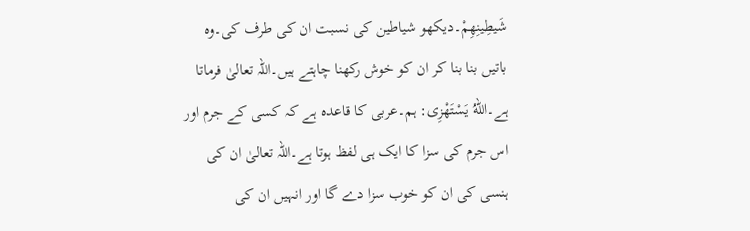شَیطِینِهِمْ۔دیکھو شیاطین کی نسبت ان کی طرف کی۔وہ باتیں بنا بنا کر ان کو خوش رکھنا چاہتے ہیں۔اللہ تعالیٰ فرماتا ہے۔اللهُ يَسْتَهْزِی: ہم۔عربی کا قاعدہ ہے کہ کسی کے جرم اور اس جرم کی سزا کا ایک ہی لفظ ہوتا ہے۔اللہ تعالیٰ ان کی ہنسی کی ان کو خوب سزا دے گا اور انہیں ان کی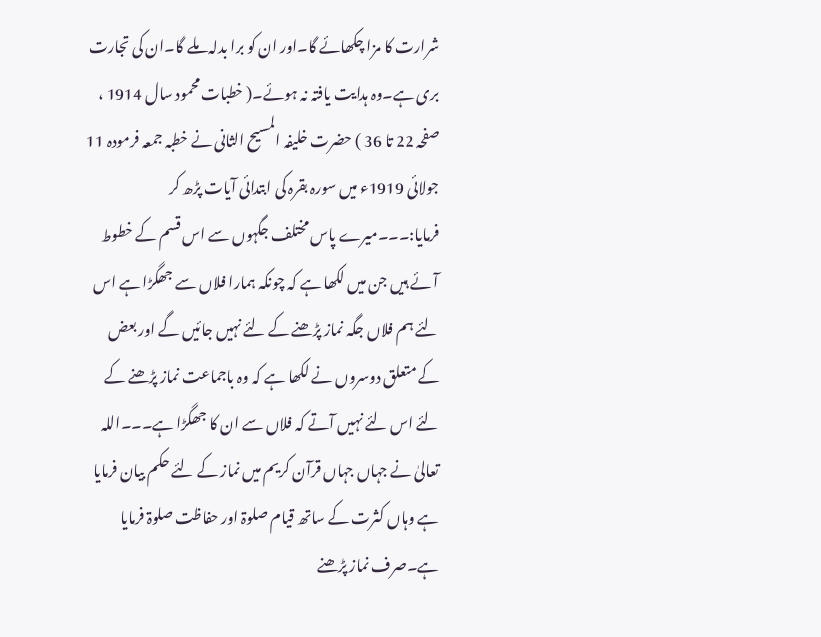شرارت کا مزا چکھائے گا۔اور ان کو برا بدلہ ملے گا۔ان کی تجارت بری ہے۔وہ ہدایت یافتہ نہ ہوئے۔( خطبات محمود سال 1914 ، صفحہ 22 تا 36 ) حضرت خلیفہ المسیح الثانی نے خطبہ جمعہ فرمودہ 11 جولائی 1919ء میں سورہ بقرہ کی ابتدائی آیات پڑھ کر فرمایا:۔۔۔میرے پاس مختلف جگہوں سے اس قسم کے خطوط آئے ہیں جن میں لکھا ہے کہ چونکہ ہمارا فلاں سے جھگڑا ہے اس لئے ہم فلاں جگہ نماز پڑھنے کے لئے نہیں جائیں گے اور بعض کے متعلق دوسروں نے لکھا ہے کہ وہ باجماعت نماز پڑھنے کے لئے اس لئے نہیں آتے کہ فلاں سے ان کا جھگڑا ہے۔۔۔اللہ تعالیٰ نے جہاں جہاں قرآن کریم میں نماز کے لئے حکم بیان فرمایا ہے وہاں کثرت کے ساتھ قیام صلوۃ اور حفاظت صلوۃ فرمایا ہے۔صرف نماز پڑھنے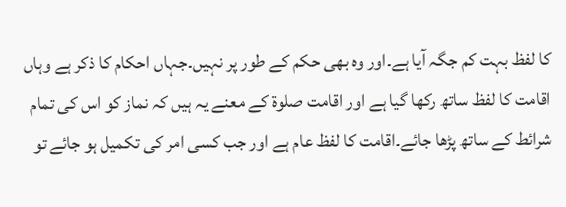کا لفظ بہت کم جگہ آیا ہے۔اور وہ بھی حکم کے طور پر نہیں۔جہاں احکام کا ذکر ہے وہاں اقامت کا لفظ ساتھ رکھا گیا ہے اور اقامت صلوۃ کے معنے یہ ہیں کہ نماز کو اس کی تمام شرائط کے ساتھ پڑھا جائے۔اقامت کا لفظ عام ہے اور جب کسی امر کی تکمیل ہو جائے تو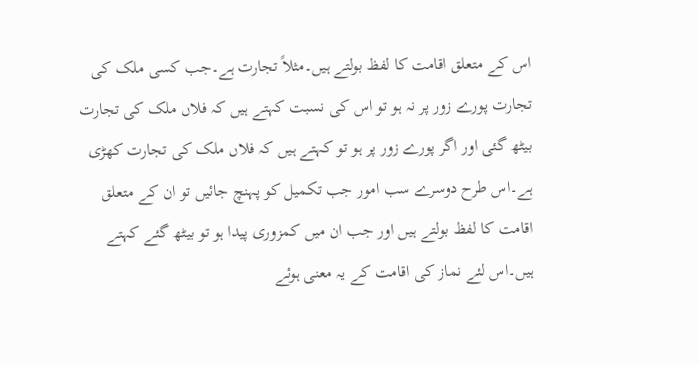اس کے متعلق اقامت کا لفظ بولتے ہیں۔مثلاً تجارت ہے۔جب کسی ملک کی تجارت پورے زور پر نہ ہو تو اس کی نسبت کہتے ہیں کہ فلاں ملک کی تجارت بیٹھ گئی اور اگر پورے زور پر ہو تو کہتے ہیں کہ فلاں ملک کی تجارت کھڑی ہے۔اس طرح دوسرے سب امور جب تکمیل کو پہنچ جائیں تو ان کے متعلق اقامت کا لفظ بولتے ہیں اور جب ان میں کمزوری پیدا ہو تو بیٹھ گئے کہتے ہیں۔اس لئے نماز کی اقامت کے یہ معنی ہوئے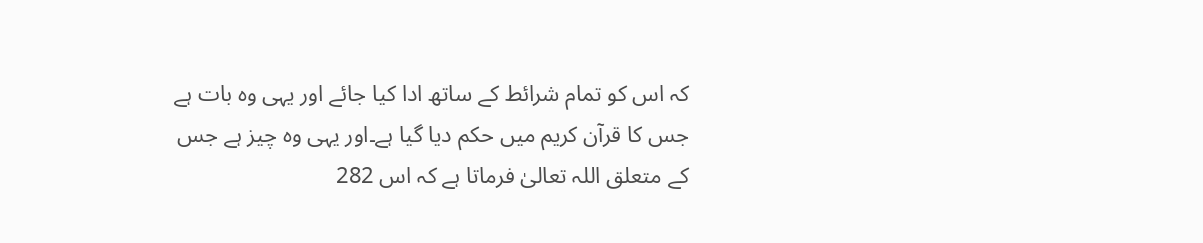کہ اس کو تمام شرائط کے ساتھ ادا کیا جائے اور یہی وہ بات ہے جس کا قرآن کریم میں حکم دیا گیا ہے۔اور یہی وہ چیز ہے جس کے متعلق اللہ تعالیٰ فرماتا ہے کہ اس 282